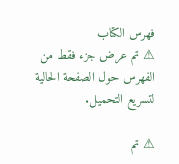فهرس الكتاب
⚠ تم عرض جزء فقط من الفهرس حول الصفحة الحالية لتسريع التحميل.

⚠ تم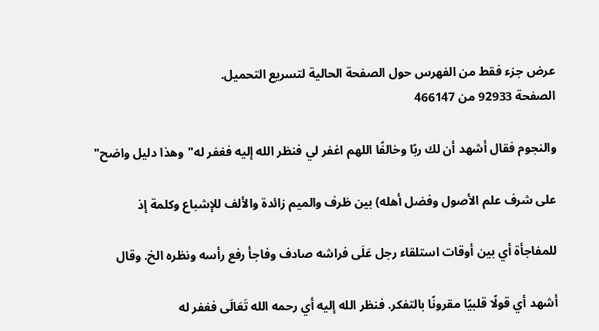عرض جزء فقط من الفهرس حول الصفحة الحالية لتسريع التحميل.
الصفحة 92933 من 466147

والنجوم فقال أشهد أن لك ربًا وخالفًا اللهم اغفر لي فنظر الله إليه فغفر له"وهذا دليل واضح"

على شرف علم الأصول وفضل أهله) بين ظرف والميم زائدة والألف للإشباع وكلمة إذ

للمفاجأة أي بين أوقات استلقاء رجل عَلَى فراشه صادف وفاجأ رفع رأسه ونظره الخ. وقال

أشهد أي قولًا قلبيًا مقرونًا بالتفكر. فنظر الله إليه أي رحمه الله تَعَالَى فغفر له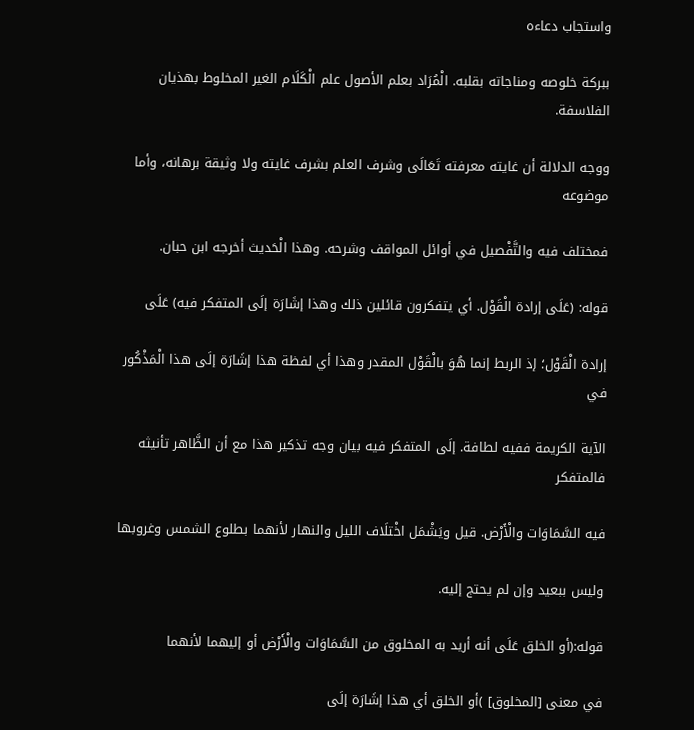واستجاب دعاءه

ببركة خلوصه ومناجاته بقلبه. الْمُرَاد بعلم الأصول علم الْكَلَام الغير المخلوط بهذيان الفلاسفة.

ووجه الدلالة أن غايته معرفته تَعَالَى وشرف العلم بشرف غايته ولا وثيقة برهانه، وأما موضوعه

فمختلف فيه والتَّفْصيل في أوائل المواقف وشرحه. وهذا الْحَديث أخرجه ابن حبان.

قوله: (عَلَى إرادة الْقَوْل. أي يتفكرون قائلين ذلك وهذا إشَارَة إلَى المتفكر فيه) عَلَى

إرادة الْقَوْل؛ إذ الربط إنما هُوَ بالْقَوْل المقدر وهذا أي لفظة هذا إشَارَة إلَى هذا الْمَذْكُور في

الآية الكريمة ففيه لطافة. إلَى المتفكر فيه بيان وجه تذكير هذا مع أن الظَّاهر تأنيثه فالمتفكر

فيه السَّمَاوَات والْأَرْض. قيل ويَشْمَل اخْتلَاف الليل والنهار لأنهما بطلوع الشمس وغروبها

وليس ببعيد وإن لم يحتج إليه.

قوله:(أو الخلق عَلَى أنه أريد به المخلوق من السَّمَاوَات والْأَرْض أو إليهما لأنهما

في معنى [المخلوق] )أو الخلق أي هذا إشَارَة إلَى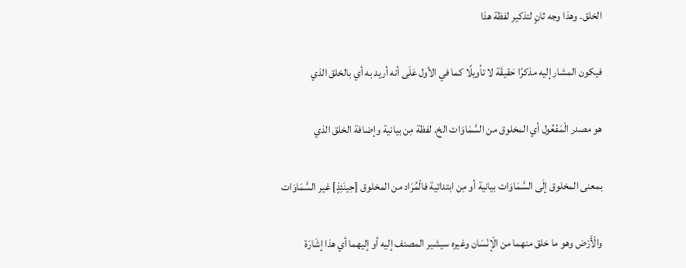الخلق. وهذا وجه ثانٍ لتذكير لفظة هذا

فيكون المشار إليه مذكرًا حَقيقَة لا تأويلًا كما في الأول عَلَى أنه أريد به أي بالخلق الذي

هو مصدر الْمَفْعُول أي المخلوق من السَّمَاوَات الخ. لفظة مِن بيانية وإضافة الخلق الذي

بمعنى المخلوق إلَى السَّمَاوَات بيانية أو مِن ابتدائية فالْمُرَاد من المخلوق [حِينَئِذٍ] غير السَّمَاوَات

والْأَرْض وهو ما خلق منهما من الْإنْسَان وغيره سيشير المصنف إليه أو إليهما أي هذا إشَارَة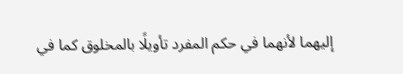إليهما لأنهما في حكم المفرد تأويلًا بالمخلوق كما في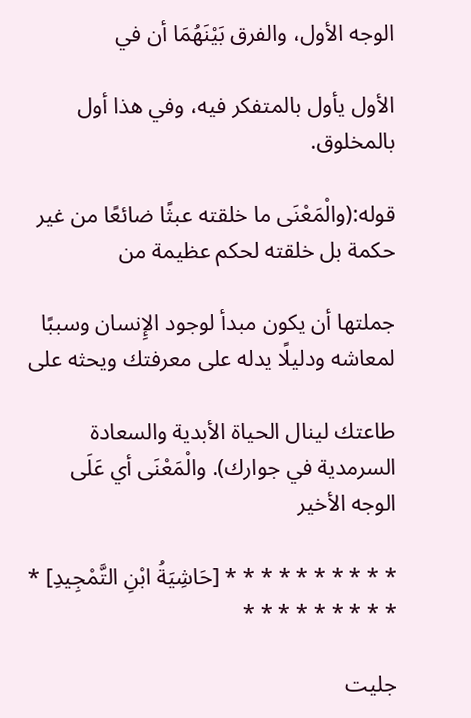الوجه الأول، والفرق بَيْنَهُمَا أن في

الأول يأول بالمتفكر فيه، وفي هذا أول بالمخلوق.

قوله:(والْمَعْنَى ما خلقته عبثًا ضائعًا من غير حكمة بل خلقته لحكم عظيمة من

جملتها أن يكون مبدأ لوجود الإِنسان وسببًا لمعاشه ودليلًا يدله على معرفتك ويحثه على

طاعتك لينال الحياة الأبدية والسعادة السرمدية في جوارك). والْمَعْنَى أي عَلَى الوجه الأخير

* * * * * * * * * * [حَاشِيَةُ ابْنِ التَّمْجِيدِ] * * * * * * * * * *

جليت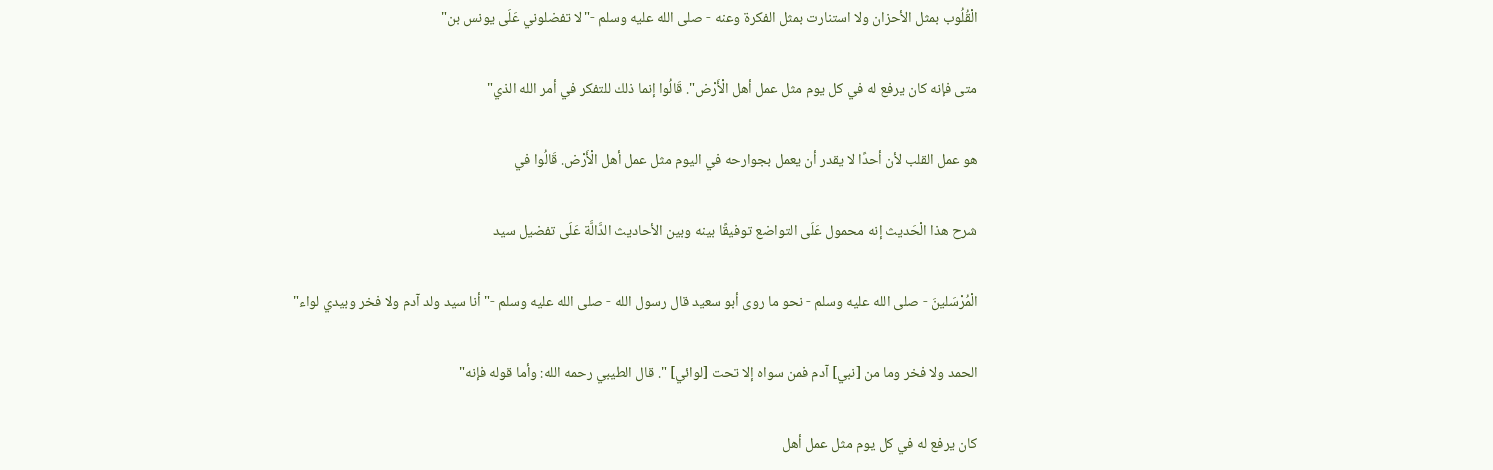الْقُلُوب بمثل الأحزان ولا استنارت بمثل الفكرة وعنه - صلى الله عليه وسلم -"لا تفضلوني عَلَى يونس بن"

متى فإنه كان يرفع له في كل يوم مثل عمل أهل الْأَرْض". قَالُوا إنما ذلك للتفكر في أمر الله الذي"

هو عمل القلب لأن أحدًا لا يقدر أن يعمل بجوارحه في اليوم مثل عمل أهل الْأَرْض. قَالُوا في

شرح هذا الْحَديث إنه محمول عَلَى التواضع توفيقًا بينه وبين الأحاديث الدَّالَّة عَلَى تفضيل سيد

الْمُرْسَلينَ - صلى الله عليه وسلم - نحو ما روى أبو سعيد قال رسول الله - صلى الله عليه وسلم -"أنا سيد ولد آدم ولا فخر وبيدي لواء"

الحمد ولا فخر وما من [نبي] آدم فمن سواه إلا تحت [لوائي] ". قال الطيبي رحمه الله: وأما قوله فإنه"

كان يرفع له في كل يوم مثل عمل أهل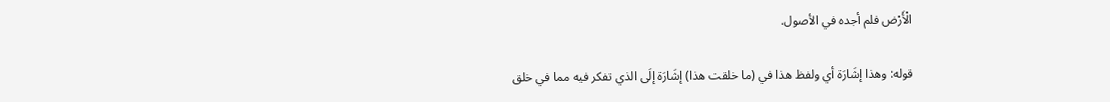الْأَرْض فلم أجده في الأصول.

قوله: وهذا إشَارَة أي ولفظ هذا في (ما خلقت هذا) إشَارَة إلَى الذي تفكر فيه مما في خلق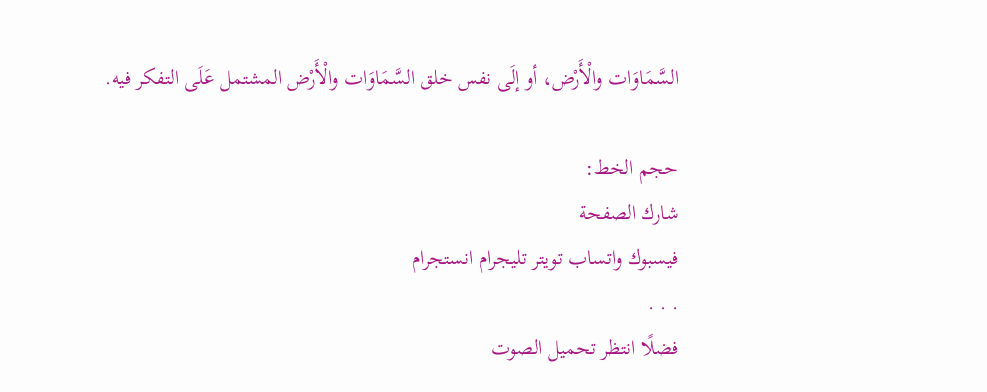السَّمَاوَات والْأَرْض، أو إلَى نفس خلق السَّمَاوَات والْأَرْض المشتمل عَلَى التفكر فيه.

حجم الخط:
شارك الصفحة
فيسبوك واتساب تويتر تليجرام انستجرام
. . .
فضلًا انتظر تحميل الصوت